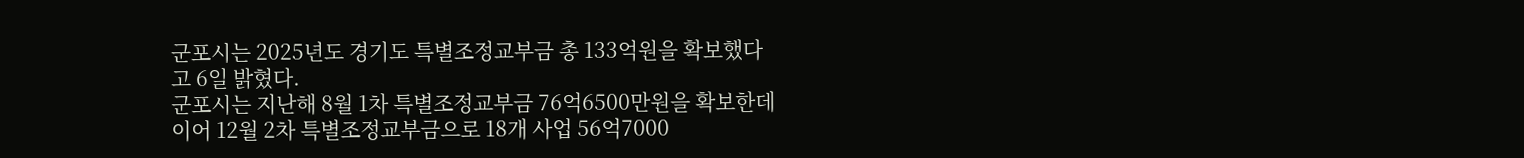군포시는 2025년도 경기도 특별조정교부금 총 133억원을 확보했다고 6일 밝혔다.
군포시는 지난해 8월 1차 특별조정교부금 76억6500만원을 확보한데 이어 12월 2차 특별조정교부금으로 18개 사업 56억7000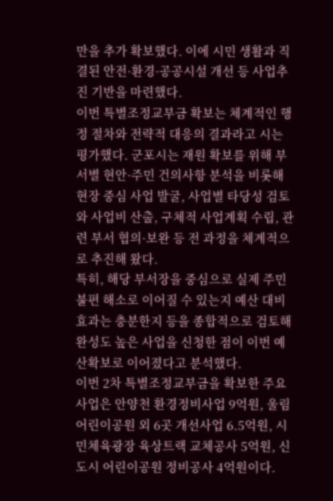만을 추가 확보했다. 이에 시민 생활과 직결된 안전·환경·공공시설 개선 등 사업추진 기반을 마련했다.
이번 특별조정교부금 확보는 체계적인 행정 절차와 전략적 대응의 결과라고 시는 평가했다. 군포시는 재원 확보를 위해 부서별 현안·주민 건의사항 분석을 비롯해 현장 중심 사업 발굴, 사업별 타당성 검토와 사업비 산출, 구체적 사업계획 수립, 관련 부서 협의·보완 등 전 과정을 체계적으로 추진해 왔다.
특히, 해당 부서장을 중심으로 실제 주민 불편 해소로 이어질 수 있는지 예산 대비 효과는 충분한지 등을 종합적으로 검토해 완성도 높은 사업을 신청한 점이 이번 예산확보로 이어졌다고 분석했다.
이번 2차 특별조정교부금을 확보한 주요 사업은 안양천 환경정비사업 9억원, 울림어린이공원 외 6곳 개선사업 6.5억원, 시민체육광장 육상트랙 교체공사 5억원, 신도시 어린이공원 정비공사 4억원이다.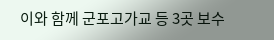이와 함께 군포고가교 등 3곳 보수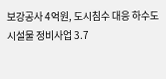보강공사 4억원, 도시침수 대응 하수도시설물 정비사업 3.7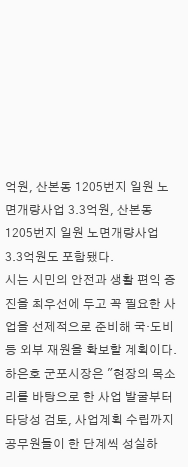억원, 산본동 1205번지 일원 노면개량사업 3.3억원, 산본동 1205번지 일원 노면개량사업 3.3억원도 포함됐다.
시는 시민의 안전과 생활 편익 증진을 최우선에 두고 꼭 필요한 사업을 선제적으로 준비해 국·도비 등 외부 재원을 확보할 계획이다.
하은호 군포시장은 "현장의 목소리를 바탕으로 한 사업 발굴부터 타당성 검토, 사업계획 수립까지 공무원들이 한 단계씩 성실하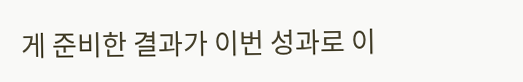게 준비한 결과가 이번 성과로 이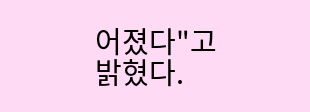어졌다"고 밝혔다.